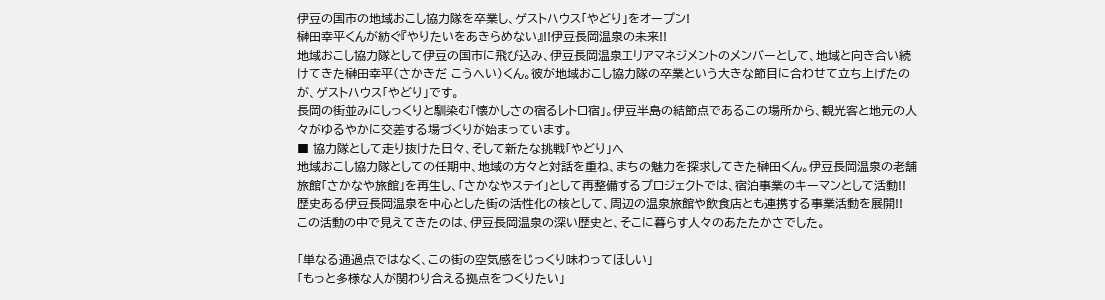伊豆の国市の地域おこし協力隊を卒業し、ゲストハウス「やどり」をオープン!
榊田幸平くんが紡ぐ『やりたいをあきらめない』!!伊豆長岡温泉の未来!!
地域おこし協力隊として伊豆の国市に飛び込み、伊豆長岡温泉エリアマネジメントのメンバーとして、地域と向き合い続けてきた榊田幸平(さかきだ こうへい)くん。彼が地域おこし協力隊の卒業という大きな節目に合わせて立ち上げたのが、ゲストハウス「やどり」です。
長岡の街並みにしっくりと馴染む「懐かしさの宿るレトロ宿」。伊豆半島の結節点であるこの場所から、観光客と地元の人々がゆるやかに交差する場づくりが始まっています。
■ 協力隊として走り抜けた日々、そして新たな挑戦「やどり」へ
地域おこし協力隊としての任期中、地域の方々と対話を重ね、まちの魅力を探求してきた榊田くん。伊豆長岡温泉の老舗旅館「さかなや旅館」を再生し、「さかなやステイ」として再整備するプロジェクトでは、宿泊事業のキーマンとして活動!!歴史ある伊豆長岡温泉を中心とした街の活性化の核として、周辺の温泉旅館や飲食店とも連携する事業活動を展開!!
この活動の中で見えてきたのは、伊豆長岡温泉の深い歴史と、そこに暮らす人々のあたたかさでした。

「単なる通過点ではなく、この街の空気感をじっくり味わってほしい」
「もっと多様な人が関わり合える拠点をつくりたい」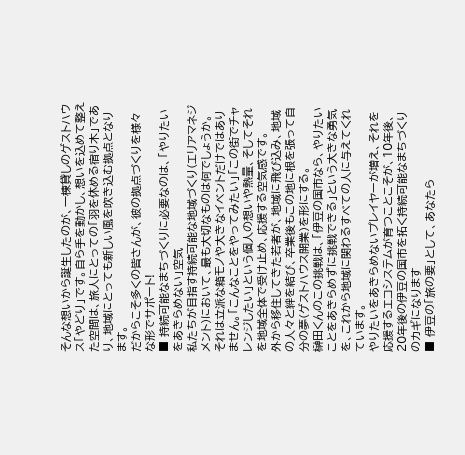そんな想いから誕生したのが、一棟貸しのゲストハウス「やどり」です。自ら手を動かし、想いを込めて整えた空間は、旅人にとっての「羽を休める宿り木」であり、地域にとっても新しい風を吹き込む拠点となります。
だからこそ多くの皆さんが、彼の拠点づくりを様々な形でサポート!
■ 持続可能なまちづくりに必要なのは、「やりたいをあきらめない」空気
私たちが目指す持続可能な地域づくり(エリアマネジメント)において、最も大切なものは何でしょうか。
それは立派な箱モノや大きなイベントだけではありません。「こんなことをやってみたい」「この街でチャレンジしたい」という個人の想いや熱量、そしてそれを地域全体で受け止め、応援する空気感です。
外から移住してきた若者が、地域に飛び込み、地域の人々と絆を結び、卒業後もこの地に根を張って自分の夢(ゲストハウス開業)を形にする。
榊田くんのこの挑戦は、「伊豆の国市なら、やりたいことをあきらめずに挑戦できる」という大きな勇気を、これから地域に関わるすべての人に与えてくれています。
やりたいをあきらめないプレイヤーが増え、それを応援するエコシステムが育つことこそが、10年後、20年後の伊豆の国市を拓く持続可能なまちづくりのカギになります
■ 伊豆の「旅の要」として、あなたら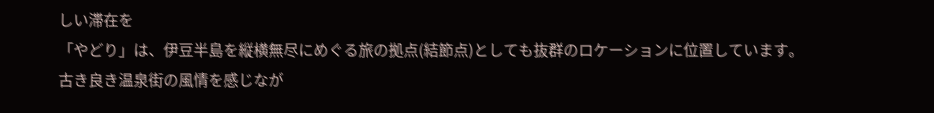しい滞在を
「やどり」は、伊豆半島を縦横無尽にめぐる旅の拠点(結節点)としても抜群のロケーションに位置しています。
古き良き温泉街の風情を感じなが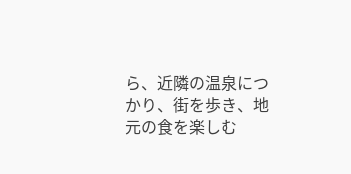ら、近隣の温泉につかり、街を歩き、地元の食を楽しむ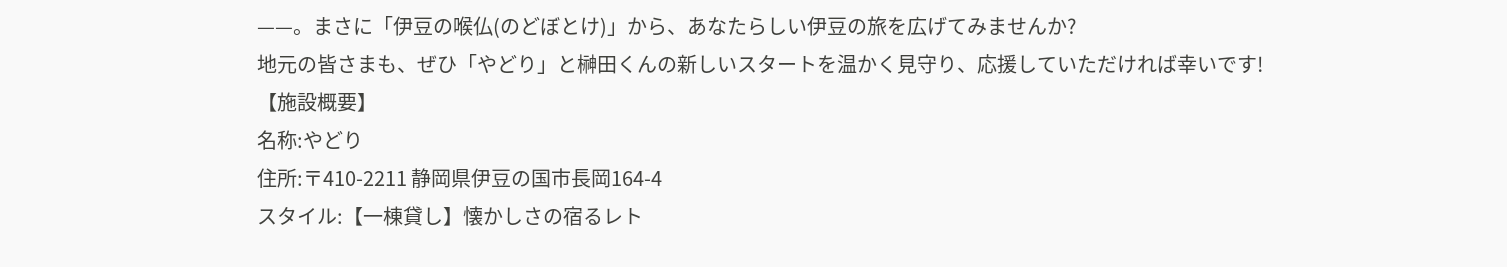——。まさに「伊豆の喉仏(のどぼとけ)」から、あなたらしい伊豆の旅を広げてみませんか?
地元の皆さまも、ぜひ「やどり」と榊田くんの新しいスタートを温かく見守り、応援していただければ幸いです!
【施設概要】
名称:やどり
住所:〒410-2211 静岡県伊豆の国市長岡164-4
スタイル:【一棟貸し】懐かしさの宿るレト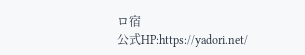ロ宿
公式HP:https://yadori.net/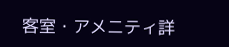客室・アメニティ詳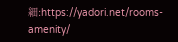細:https://yadori.net/rooms-amenity/